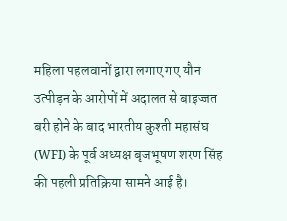महिला पहलवानों द्वारा लगाए गए यौन उत्पीड़न के आरोपों में अदालत से बाइज्जत बरी होने के बाद भारतीय कुश्ती महासंघ (WFI) के पूर्व अध्यक्ष बृजभूषण शरण सिंह की पहली प्रतिक्रिया सामने आई है।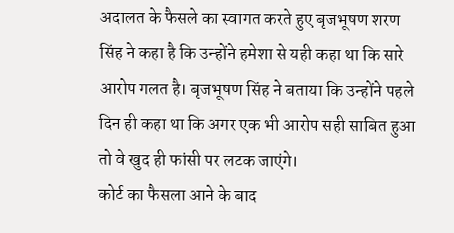अदालत के फैसले का स्वागत करते हुए बृजभूषण शरण सिंह ने कहा है कि उन्होंने हमेशा से यही कहा था कि सारे आरोप गलत है। बृजभूषण सिंह ने बताया कि उन्होंने पहले दिन ही कहा था कि अगर एक भी आरोप सही साबित हुआ तो वे खुद ही फांसी पर लटक जाएंगे।
कोर्ट का फैसला आने के बाद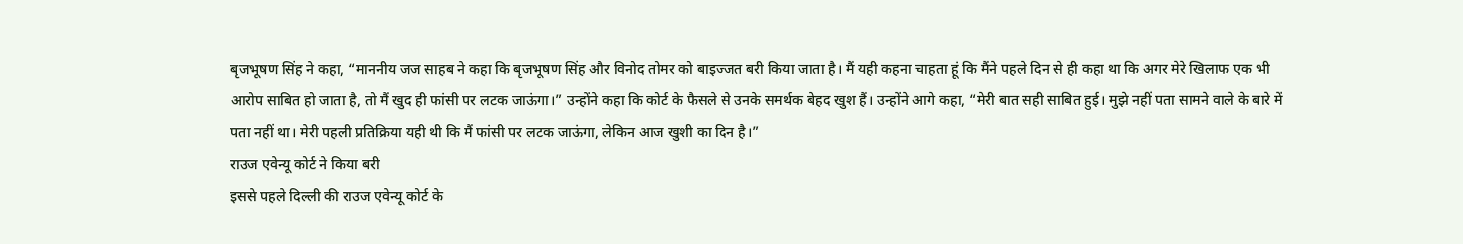बृजभूषण सिंह ने कहा, “माननीय जज साहब ने कहा कि बृजभूषण सिंह और विनोद तोमर को बाइज्जत बरी किया जाता है। मैं यही कहना चाहता हूं कि मैंने पहले दिन से ही कहा था कि अगर मेरे खिलाफ एक भी आरोप साबित हो जाता है, तो मैं खुद ही फांसी पर लटक जाऊंगा।” उन्होंने कहा कि कोर्ट के फैसले से उनके समर्थक बेहद खुश हैं। उन्होंने आगे कहा, “मेरी बात सही साबित हुई। मुझे नहीं पता सामने वाले के बारे में पता नहीं था। मेरी पहली प्रतिक्रिया यही थी कि मैं फांसी पर लटक जाऊंगा, लेकिन आज खुशी का दिन है।”
राउज एवेन्यू कोर्ट ने किया बरी
इससे पहले दिल्ली की राउज एवेन्यू कोर्ट के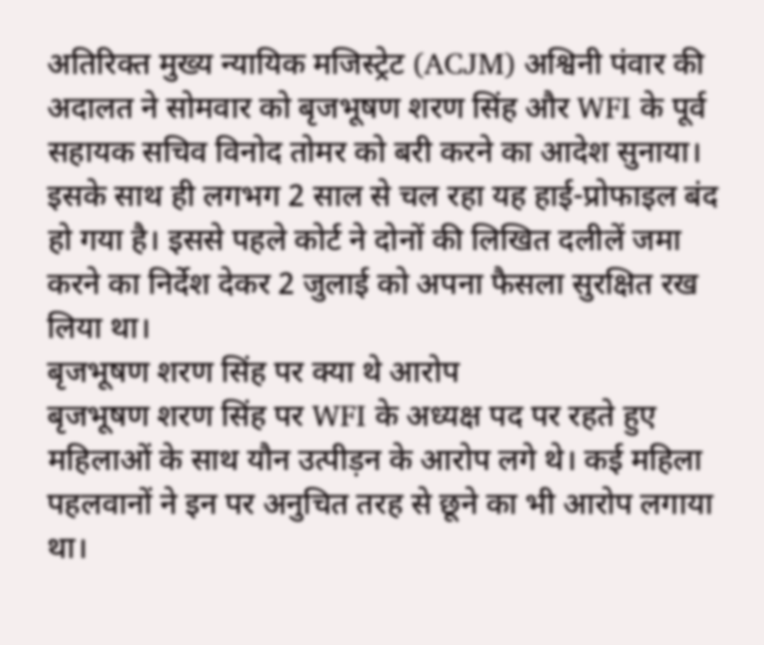अतिरिक्त मुख्य न्यायिक मजिस्ट्रेट (ACJM) अश्विनी पंवार की अदालत ने सोमवार को बृजभूषण शरण सिंह और WFI के पूर्व सहायक सचिव विनोद तोमर को बरी करने का आदेश सुनाया। इसके साथ ही लगभग 2 साल से चल रहा यह हाई-प्रोफाइल बंद हो गया है। इससे पहले कोर्ट ने दोनों की लिखित दलीलें जमा करने का निर्देश देकर 2 जुलाई को अपना फैसला सुरक्षित रख लिया था।
बृजभूषण शरण सिंह पर क्या थे आरोप
बृजभूषण शरण सिंह पर WFI के अध्यक्ष पद पर रहते हुए महिलाओं के साथ यौन उत्पीड़न के आरोप लगे थे। कई महिला पहलवानों ने इन पर अनुचित तरह से छूने का भी आरोप लगाया था।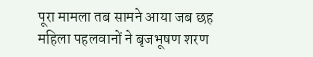पूरा मामला तब सामने आया जब छह महिला पहलवानों ने बृजभूषण शरण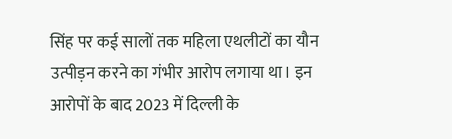सिंह पर कई सालों तक महिला एथलीटों का यौन उत्पीड़न करने का गंभीर आरोप लगाया था। इन आरोपों के बाद 2023 में दिल्ली के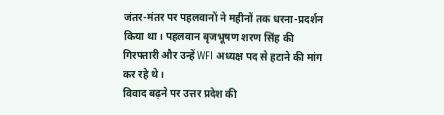जंतर-मंतर पर पहलवानों ने महीनों तक धरना-प्रदर्शन किया था। पहलवान बृजभूषण शरण सिंह की गिरफ्तारी और उन्हें WFI अध्यक्ष पद से हटाने की मांग कर रहे थे।
विवाद बढ़ने पर उत्तर प्रदेश की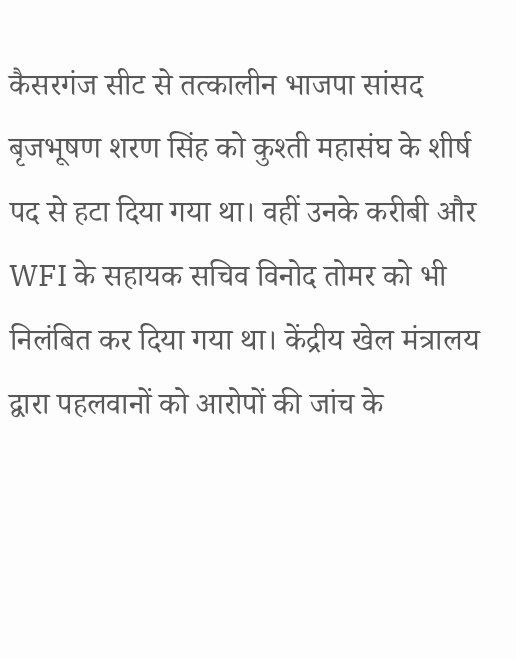कैसरगंज सीट से तत्कालीन भाजपा सांसद बृजभूषण शरण सिंह को कुश्ती महासंघ के शीर्ष पद से हटा दिया गया था। वहीं उनके करीबी और WFI के सहायक सचिव विनोद तोमर को भी निलंबित कर दिया गया था। केंद्रीय खेल मंत्रालय द्वारा पहलवानों को आरोपों की जांच के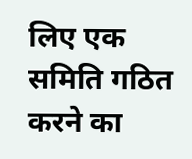लिए एक समिति गठित करने का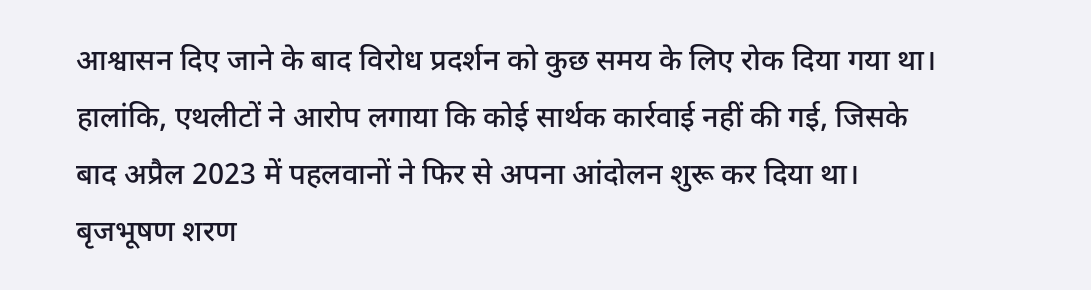आश्वासन दिए जाने के बाद विरोध प्रदर्शन को कुछ समय के लिए रोक दिया गया था। हालांकि, एथलीटों ने आरोप लगाया कि कोई सार्थक कार्रवाई नहीं की गई, जिसके बाद अप्रैल 2023 में पहलवानों ने फिर से अपना आंदोलन शुरू कर दिया था।
बृजभूषण शरण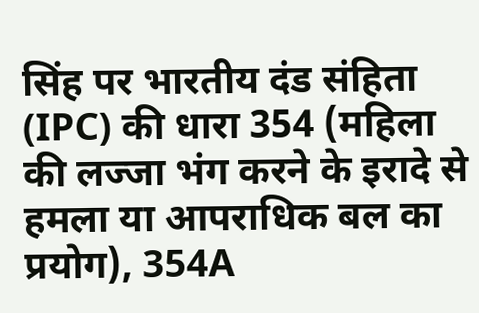सिंह पर भारतीय दंड संहिता (IPC) की धारा 354 (महिला की लज्जा भंग करने के इरादे से हमला या आपराधिक बल का प्रयोग), 354A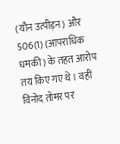(यौन उत्पीड़न) और 506(1) (आपराधिक धमकी) के तहत आरोप तय किए गए थे। वहीं विनोद तोमर पर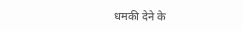धमकी देने के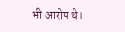भी आरोप थे।